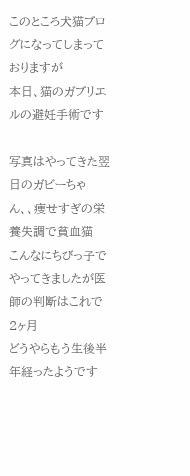このところ犬猫ブログになってしまっておりますが
本日、猫のガブリエルの避妊手術です

写真はやってきた翌日のガビーちゃん、、痩せすぎの栄養失調で貧血猫
こんなにちびっ子でやってきましたが医師の判断はこれで2ヶ月
どうやらもう生後半年経ったようです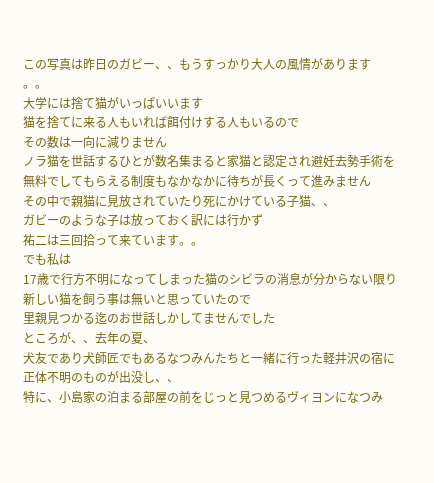この写真は昨日のガビー、、もうすっかり大人の風情があります
。。
大学には捨て猫がいっぱいいます
猫を捨てに来る人もいれば餌付けする人もいるので
その数は一向に減りません
ノラ猫を世話するひとが数名集まると家猫と認定され避妊去勢手術を
無料でしてもらえる制度もなかなかに待ちが長くって進みません
その中で親猫に見放されていたり死にかけている子猫、、
ガビーのような子は放っておく訳には行かず
祐二は三回拾って来ています。。
でも私は
17歳で行方不明になってしまった猫のシビラの消息が分からない限り
新しい猫を飼う事は無いと思っていたので
里親見つかる迄のお世話しかしてませんでした
ところが、、去年の夏、
犬友であり犬師匠でもあるなつみんたちと一緒に行った軽井沢の宿に
正体不明のものが出没し、、
特に、小島家の泊まる部屋の前をじっと見つめるヴィヨンになつみ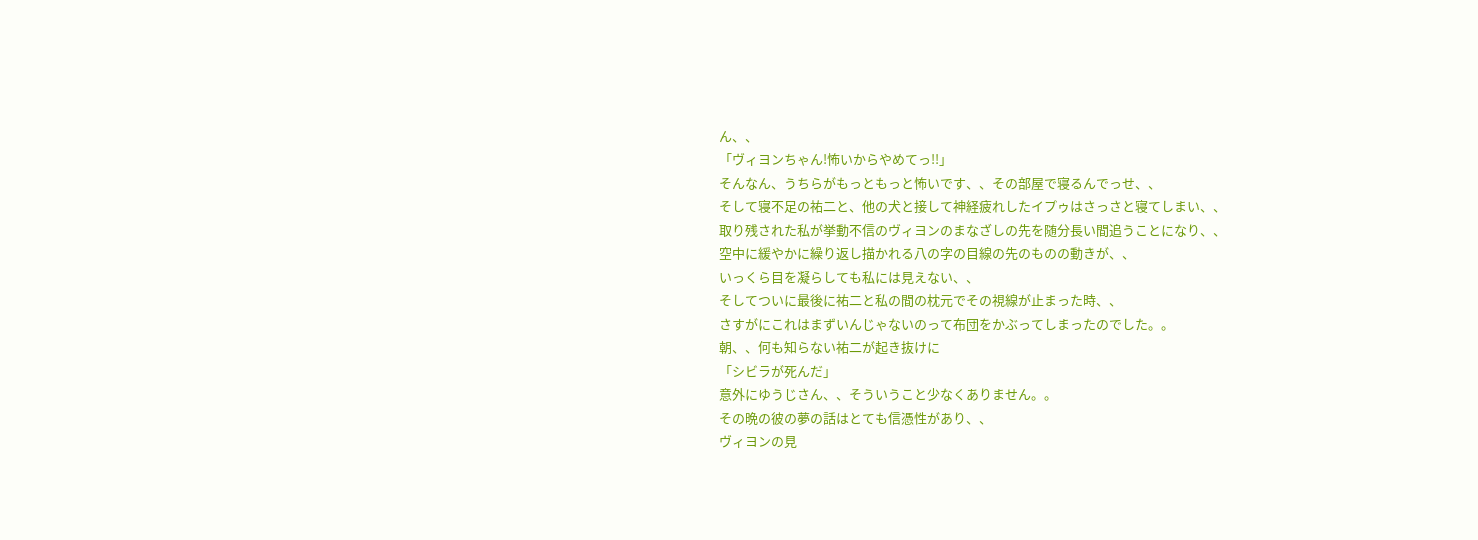ん、、
「ヴィヨンちゃん!怖いからやめてっ!!」
そんなん、うちらがもっともっと怖いです、、その部屋で寝るんでっせ、、
そして寝不足の祐二と、他の犬と接して神経疲れしたイプゥはさっさと寝てしまい、、
取り残された私が挙動不信のヴィヨンのまなざしの先を随分長い間追うことになり、、
空中に緩やかに繰り返し描かれる八の字の目線の先のものの動きが、、
いっくら目を凝らしても私には見えない、、
そしてついに最後に祐二と私の間の枕元でその視線が止まった時、、
さすがにこれはまずいんじゃないのって布団をかぶってしまったのでした。。
朝、、何も知らない祐二が起き抜けに
「シビラが死んだ」
意外にゆうじさん、、そういうこと少なくありません。。
その晩の彼の夢の話はとても信憑性があり、、
ヴィヨンの見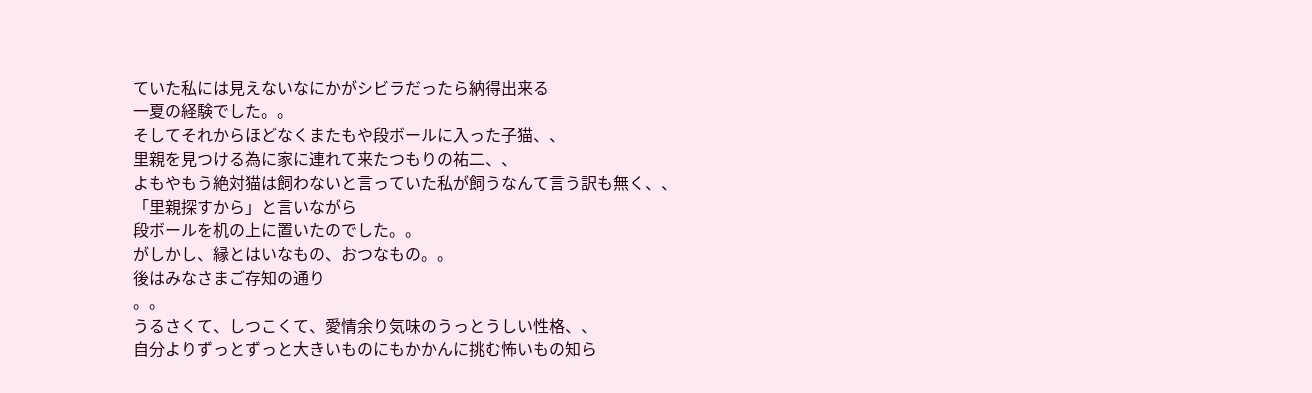ていた私には見えないなにかがシビラだったら納得出来る
一夏の経験でした。。
そしてそれからほどなくまたもや段ボールに入った子猫、、
里親を見つける為に家に連れて来たつもりの祐二、、
よもやもう絶対猫は飼わないと言っていた私が飼うなんて言う訳も無く、、
「里親探すから」と言いながら
段ボールを机の上に置いたのでした。。
がしかし、縁とはいなもの、おつなもの。。
後はみなさまご存知の通り
。。
うるさくて、しつこくて、愛情余り気味のうっとうしい性格、、
自分よりずっとずっと大きいものにもかかんに挑む怖いもの知ら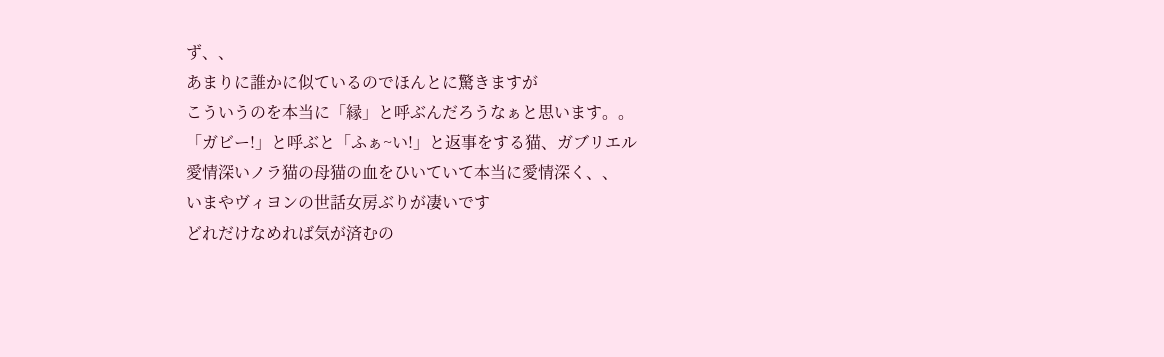ず、、
あまりに誰かに似ているのでほんとに驚きますが
こういうのを本当に「縁」と呼ぶんだろうなぁと思います。。
「ガビー!」と呼ぶと「ふぁ~い!」と返事をする猫、ガブリエル
愛情深いノラ猫の母猫の血をひいていて本当に愛情深く、、
いまやヴィヨンの世話女房ぶりが凄いです
どれだけなめれば気が済むの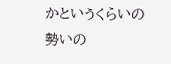かというくらいの勢いの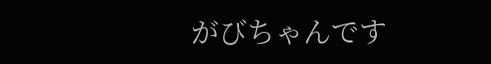がびちゃんです